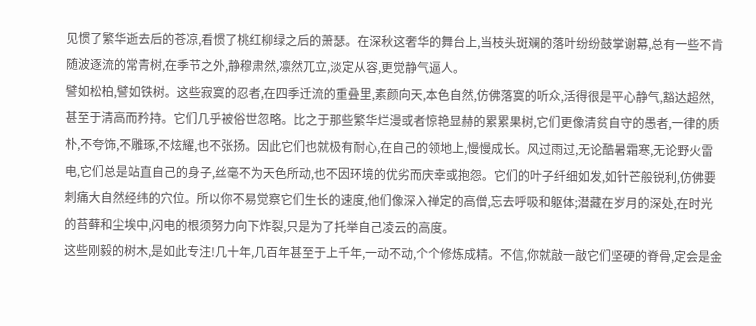见惯了繁华逝去后的苍凉,看惯了桃红柳绿之后的萧瑟。在深秋这奢华的舞台上,当枝头斑斓的落叶纷纷鼓掌谢幕,总有一些不肯随波逐流的常青树,在季节之外,静穆肃然,凛然兀立,淡定从容,更觉静气逼人。
譬如松柏,譬如铁树。这些寂寞的忍者,在四季迁流的重叠里,素颜向天,本色自然,仿佛落寞的听众,活得很是平心静气,豁达超然,甚至于清高而矜持。它们几乎被俗世忽略。比之于那些繁华烂漫或者惊艳显赫的累累果树,它们更像清贫自守的愚者,一律的质朴,不夸饰,不雕琢,不炫耀,也不张扬。因此它们也就极有耐心,在自己的领地上,慢慢成长。风过雨过,无论酷暑霜寒,无论野火雷电,它们总是站直自己的身子,丝毫不为天色所动,也不因环境的优劣而庆幸或抱怨。它们的叶子纤细如发,如针芒般锐利,仿佛要刺痛大自然经纬的穴位。所以你不易觉察它们生长的速度,他们像深入禅定的高僧,忘去呼吸和躯体;潜藏在岁月的深处,在时光的苔藓和尘埃中,闪电的根须努力向下炸裂,只是为了托举自己凌云的高度。
这些刚毅的树木,是如此专注!几十年,几百年甚至于上千年,一动不动,个个修炼成精。不信,你就敲一敲它们坚硬的脊骨,定会是金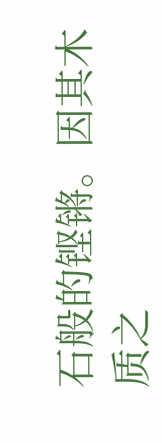石般的铿锵。因其木质之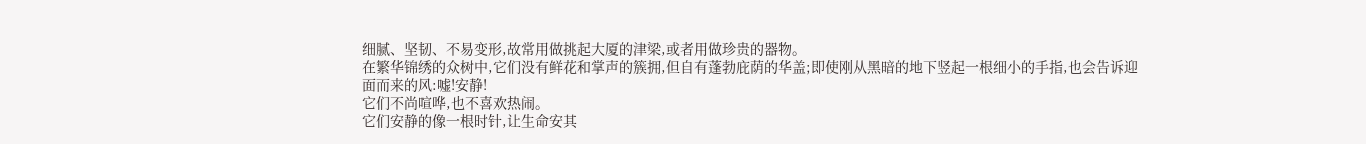细腻、坚韧、不易变形,故常用做挑起大厦的津梁,或者用做珍贵的器物。
在繁华锦绣的众树中,它们没有鲜花和掌声的簇拥,但自有蓬勃庇荫的华盖;即使刚从黑暗的地下竖起一根细小的手指,也会告诉迎面而来的风:嘘!安静!
它们不尚喧哗,也不喜欢热闹。
它们安静的像一根时针,让生命安其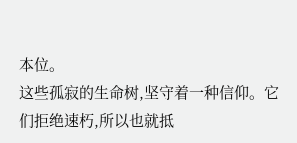本位。
这些孤寂的生命树,坚守着一种信仰。它们拒绝速朽,所以也就抵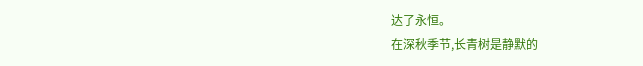达了永恒。
在深秋季节,长青树是静默的